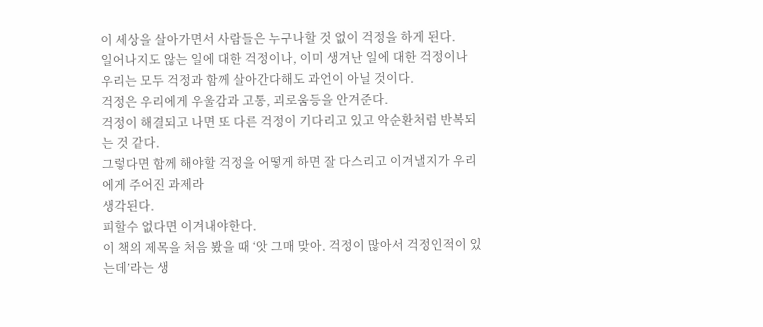이 세상을 살아가면서 사람들은 누구나할 것 없이 걱정을 하게 된다.
일어나지도 않는 일에 대한 걱정이나, 이미 생겨난 일에 대한 걱정이나
우리는 모두 걱정과 함께 살아간다해도 과언이 아닐 것이다.
걱정은 우리에게 우울감과 고통, 괴로움등을 안겨준다.
걱정이 해결되고 나면 또 다른 걱정이 기다리고 있고 악순환처럼 반복되는 것 같다.
그렇다면 함께 해야할 걱정을 어떻게 하면 잘 다스리고 이겨낼지가 우리에게 주어진 과제라
생각된다.
피할수 없다면 이겨내야한다.
이 책의 제목을 처음 봤을 때 ‘앗 그매 맞아. 걱정이 많아서 걱정인적이 있는데’라는 생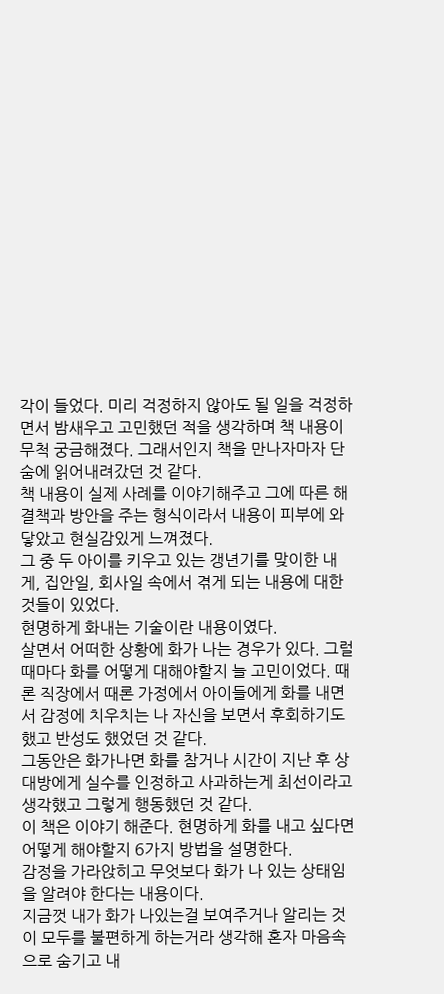각이 들었다. 미리 걱정하지 않아도 될 일을 걱정하면서 밤새우고 고민했던 적을 생각하며 책 내용이 무척 궁금해졌다. 그래서인지 책을 만나자마자 단숨에 읽어내려갔던 것 같다.
책 내용이 실제 사례를 이야기해주고 그에 따른 해결책과 방안을 주는 형식이라서 내용이 피부에 와닿았고 현실감있게 느껴졌다.
그 중 두 아이를 키우고 있는 갱년기를 맞이한 내게, 집안일, 회사일 속에서 겪게 되는 내용에 대한것들이 있었다.
현명하게 화내는 기술이란 내용이였다.
살면서 어떠한 상황에 화가 나는 경우가 있다. 그럴때마다 화를 어떻게 대해야할지 늘 고민이었다. 때론 직장에서 때론 가정에서 아이들에게 화를 내면서 감정에 치우치는 나 자신을 보면서 후회하기도 했고 반성도 했었던 것 같다.
그동안은 화가나면 화를 참거나 시간이 지난 후 상대방에게 실수를 인정하고 사과하는게 최선이라고 생각했고 그렇게 행동했던 것 같다.
이 책은 이야기 해준다. 현명하게 화를 내고 싶다면 어떻게 해야할지 6가지 방법을 설명한다.
감정을 가라앉히고 무엇보다 화가 나 있는 상태임을 알려야 한다는 내용이다.
지금껏 내가 화가 나있는걸 보여주거나 알리는 것이 모두를 불편하게 하는거라 생각해 혼자 마음속으로 숨기고 내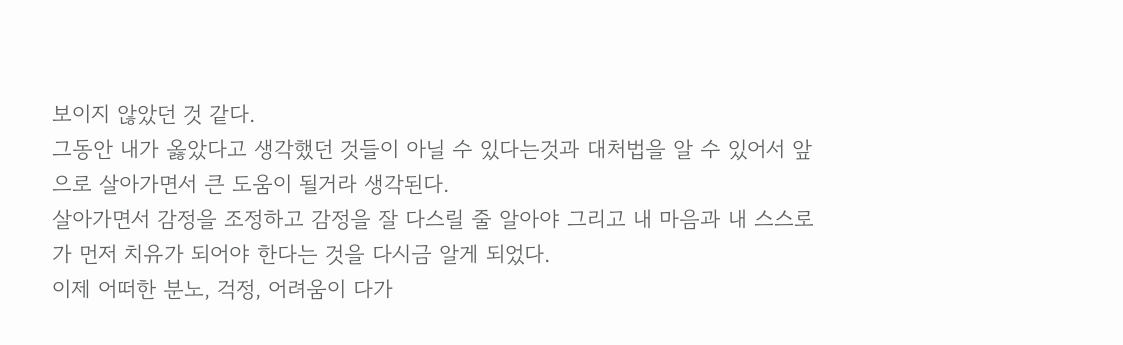보이지 않았던 것 같다.
그동안 내가 옳았다고 생각했던 것들이 아닐 수 있다는것과 대처법을 알 수 있어서 앞으로 살아가면서 큰 도움이 될거라 생각된다.
살아가면서 감정을 조정하고 감정을 잘 다스릴 줄 알아야 그리고 내 마음과 내 스스로가 먼저 치유가 되어야 한다는 것을 다시금 알게 되었다.
이제 어떠한 분노, 걱정, 어려움이 다가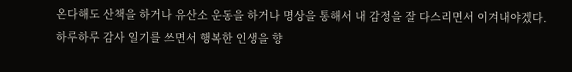온다해도 산책을 하거나 유산소 운동을 하거나 명상을 통해서 내 감정을 잘 다스리면서 이겨내야겠다.
하루하루 감사 일기를 쓰면서 행복한 인생을 향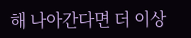해 나아간다면 더 이상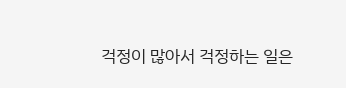걱정이 많아서 걱정하는 일은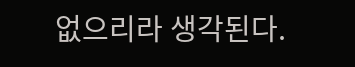없으리라 생각된다.